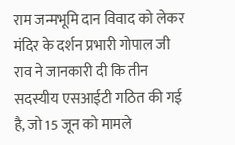राम जन्मभूमि दान विवाद को लेकर मंदिर के दर्शन प्रभारी गोपाल जी राव ने जानकारी दी कि तीन सदस्यीय एसआईटी गठित की गई है, जो 15 जून को मामले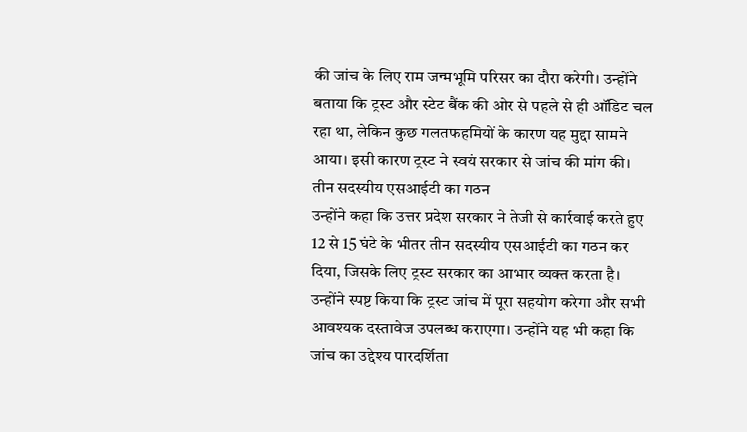की जांच के लिए राम जन्मभूमि परिसर का दौरा करेगी। उन्होंने बताया कि ट्रस्ट और स्टेट बैंक की ओर से पहले से ही ऑडिट चल रहा था, लेकिन कुछ गलतफहमियों के कारण यह मुद्दा सामने आया। इसी कारण ट्रस्ट ने स्वयं सरकार से जांच की मांग की।
तीन सदस्यीय एसआईटी का गठन
उन्होंने कहा कि उत्तर प्रदेश सरकार ने तेजी से कार्रवाई करते हुए 12 से 15 घंटे के भीतर तीन सदस्यीय एसआईटी का गठन कर दिया, जिसके लिए ट्रस्ट सरकार का आभार व्यक्त करता है। उन्होंने स्पष्ट किया कि ट्रस्ट जांच में पूरा सहयोग करेगा और सभी आवश्यक दस्तावेज उपलब्ध कराएगा। उन्होंने यह भी कहा कि जांच का उद्देश्य पारदर्शिता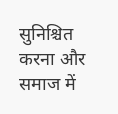सुनिश्चित करना और समाज में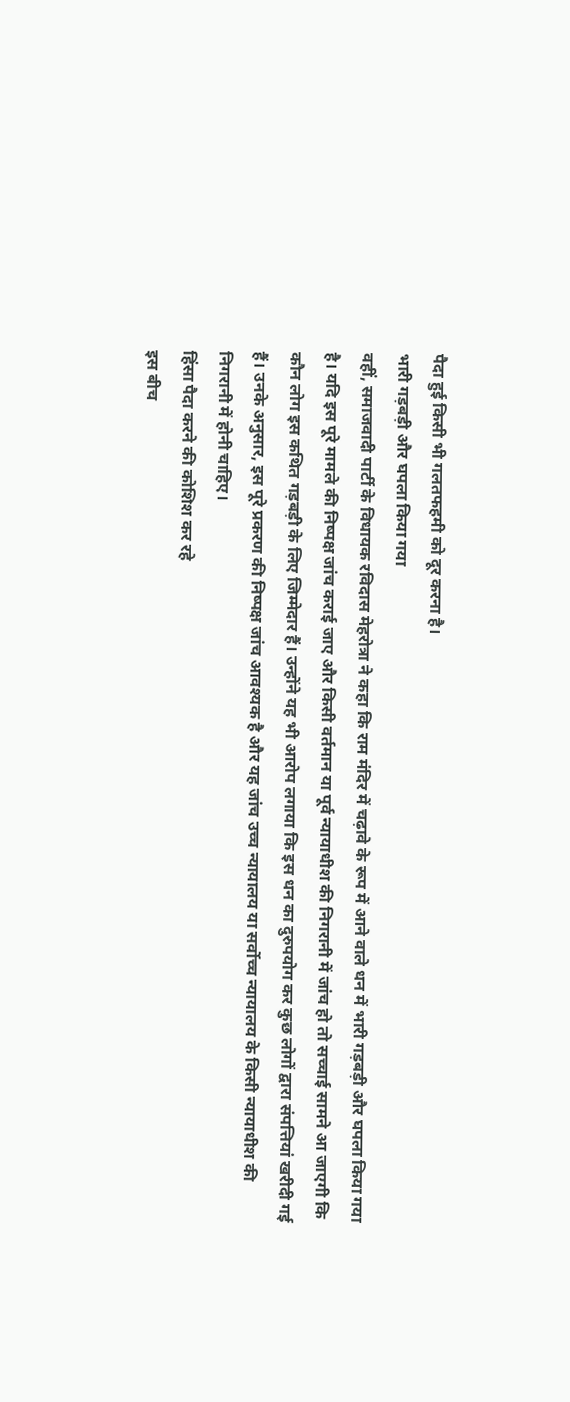पैदा हुई किसी भी गलतफहमी को दूर करना है।
भारी गड़बड़ी और घपला किया गया
वहीं, समाजवादी पार्टी के विधायक रविदास मेहरोत्रा ने कहा कि राम मंदिर में चढ़ावे के रूप में आने वाले धन में भारी गड़बड़ी और घपला किया गया है। यदि इस पूरे मामले की निष्पक्ष जांच कराई जाए और किसी वर्तमान या पूर्व न्यायाधीश की निगरानी में जांच हो तो सच्चाई सामने आ जाएगी कि कौन लोग इस कथित गड़बड़ी के लिए जिम्मेदार हैं। उन्होंने यह भी आरोप लगाया कि इस धन का दुरुपयोग कर कुछ लोगों द्वारा संपत्तियां खरीदी गई हैं। उनके अनुसार, इस पूरे प्रकरण की निष्पक्ष जांच आवश्यक है और यह जांच उच्च न्यायालय या सर्वोच्च न्यायालय के किसी न्यायाधीश की निगरानी में होनी चाहिए।
हिंसा पैदा करने की कोशिश कर रहे
इस बीच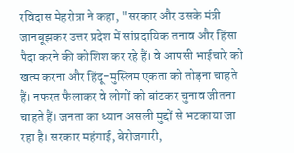रविदास मेहरोत्रा ने कहा, "सरकार और उसके मंत्री जानबूझकर उत्तर प्रदेश में सांप्रदायिक तनाव और हिंसा पैदा करने की कोशिश कर रहे हैं। वे आपसी भाईचारे को खत्म करना और हिंदू-मुस्लिम एकता को तोड़ना चाहते हैं। नफरत फैलाकर वे लोगों को बांटकर चुनाव जीतना चाहते हैं। जनता का ध्यान असली मुद्दों से भटकाया जा रहा है। सरकार महंगाई, बेरोजगारी,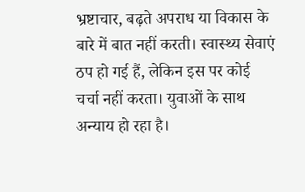भ्रष्टाचार, बढ़ते अपराध या विकास के बारे में बात नहीं करती। स्वास्थ्य सेवाएं ठप हो गई हैं, लेकिन इस पर कोई चर्चा नहीं करता। युवाओं के साथ अन्याय हो रहा है।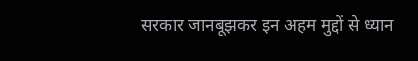सरकार जानबूझकर इन अहम मुद्दों से ध्यान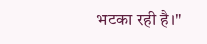भटका रही है।"